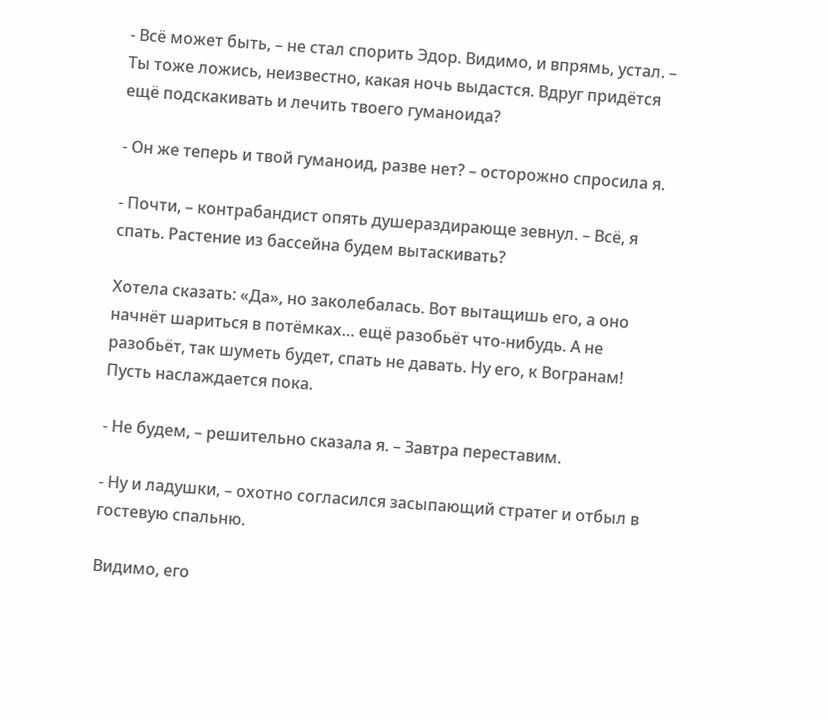- Всё может быть, – не стал спорить Эдор. Видимо, и впрямь, устал. – Ты тоже ложись, неизвестно, какая ночь выдастся. Вдруг придётся ещё подскакивать и лечить твоего гуманоида?

- Он же теперь и твой гуманоид, разве нет? – осторожно спросила я.

- Почти, – контрабандист опять душераздирающе зевнул. – Всё, я спать. Растение из бассейна будем вытаскивать?

Хотела сказать: «Да», но заколебалась. Вот вытащишь его, а оно начнёт шариться в потёмках… ещё разобьёт что-нибудь. А не разобьёт, так шуметь будет, спать не давать. Ну его, к Вогранам! Пусть наслаждается пока.

- Не будем, – решительно сказала я. – Завтра переставим.

- Ну и ладушки, – охотно согласился засыпающий стратег и отбыл в гостевую спальню.

Видимо, его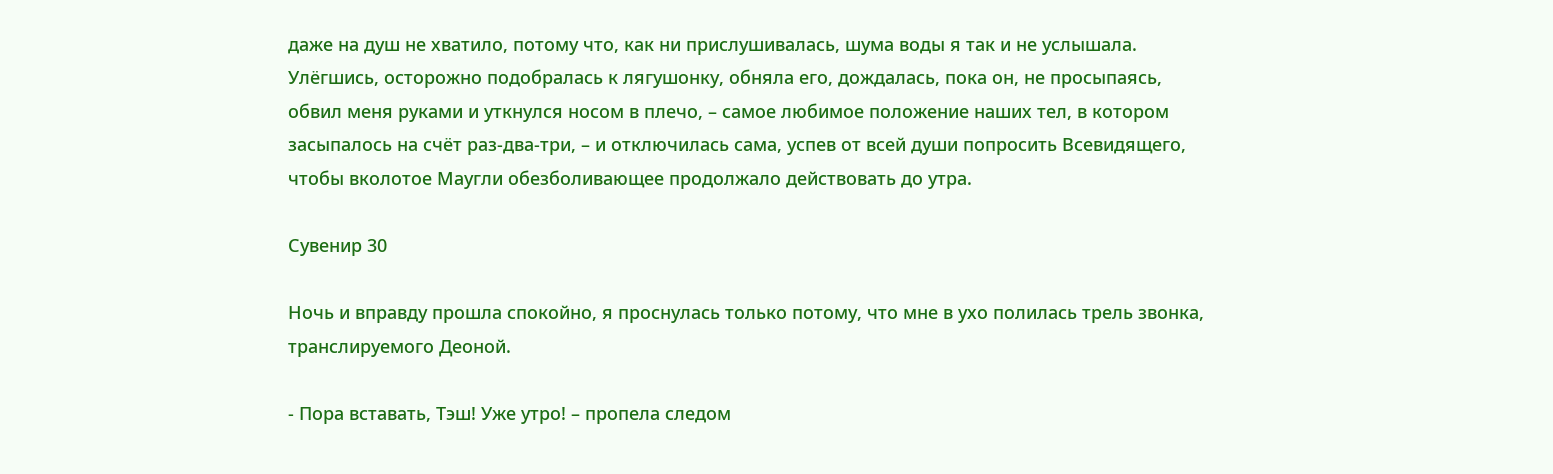даже на душ не хватило, потому что, как ни прислушивалась, шума воды я так и не услышала. Улёгшись, осторожно подобралась к лягушонку, обняла его, дождалась, пока он, не просыпаясь, обвил меня руками и уткнулся носом в плечо, – самое любимое положение наших тел, в котором засыпалось на счёт раз-два-три, – и отключилась сама, успев от всей души попросить Всевидящего, чтобы вколотое Маугли обезболивающее продолжало действовать до утра.

Сувенир 30

Ночь и вправду прошла спокойно, я проснулась только потому, что мне в ухо полилась трель звонка, транслируемого Деоной.

- Пора вставать, Тэш! Уже утро! – пропела следом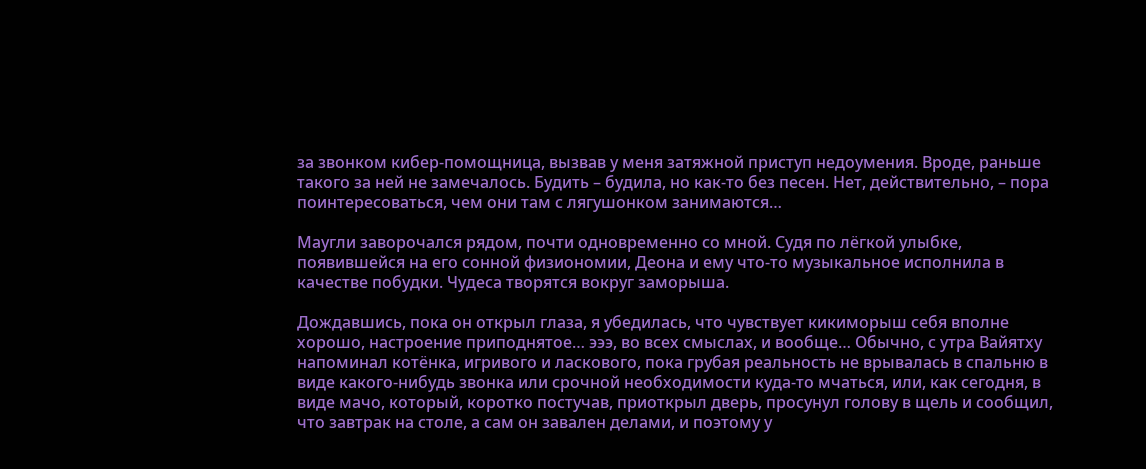за звонком кибер-помощница, вызвав у меня затяжной приступ недоумения. Вроде, раньше такого за ней не замечалось. Будить – будила, но как-то без песен. Нет, действительно, – пора поинтересоваться, чем они там с лягушонком занимаются…

Маугли заворочался рядом, почти одновременно со мной. Судя по лёгкой улыбке, появившейся на его сонной физиономии, Деона и ему что-то музыкальное исполнила в качестве побудки. Чудеса творятся вокруг заморыша.

Дождавшись, пока он открыл глаза, я убедилась, что чувствует кикиморыш себя вполне хорошо, настроение приподнятое… эээ, во всех смыслах, и вообще… Обычно, с утра Вайятху напоминал котёнка, игривого и ласкового, пока грубая реальность не врывалась в спальню в виде какого-нибудь звонка или срочной необходимости куда-то мчаться, или, как сегодня, в виде мачо, который, коротко постучав, приоткрыл дверь, просунул голову в щель и сообщил, что завтрак на столе, а сам он завален делами, и поэтому у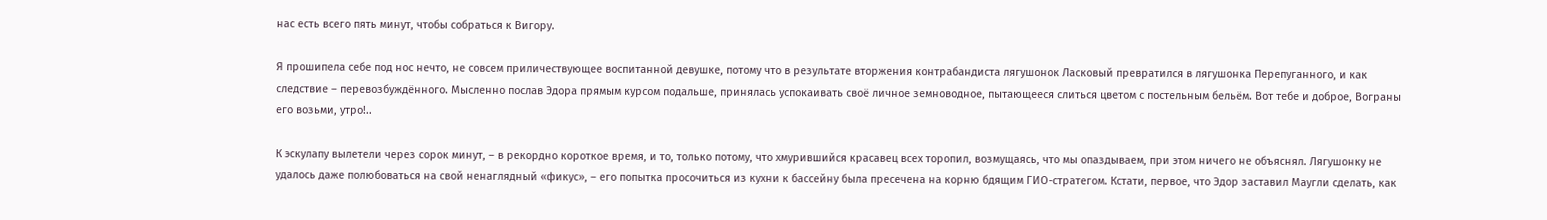нас есть всего пять минут, чтобы собраться к Вигору.

Я прошипела себе под нос нечто, не совсем приличествующее воспитанной девушке, потому что в результате вторжения контрабандиста лягушонок Ласковый превратился в лягушонка Перепуганного, и как следствие – перевозбуждённого. Мысленно послав Эдора прямым курсом подальше, принялась успокаивать своё личное земноводное, пытающееся слиться цветом с постельным бельём. Вот тебе и доброе, Вограны его возьми, утро!..

К эскулапу вылетели через сорок минут, – в рекордно короткое время, и то, только потому, что хмурившийся красавец всех торопил, возмущаясь, что мы опаздываем, при этом ничего не объяснял. Лягушонку не удалось даже полюбоваться на свой ненаглядный «фикус», – его попытка просочиться из кухни к бассейну была пресечена на корню бдящим ГИО-стратегом. Кстати, первое, что Эдор заставил Маугли сделать, как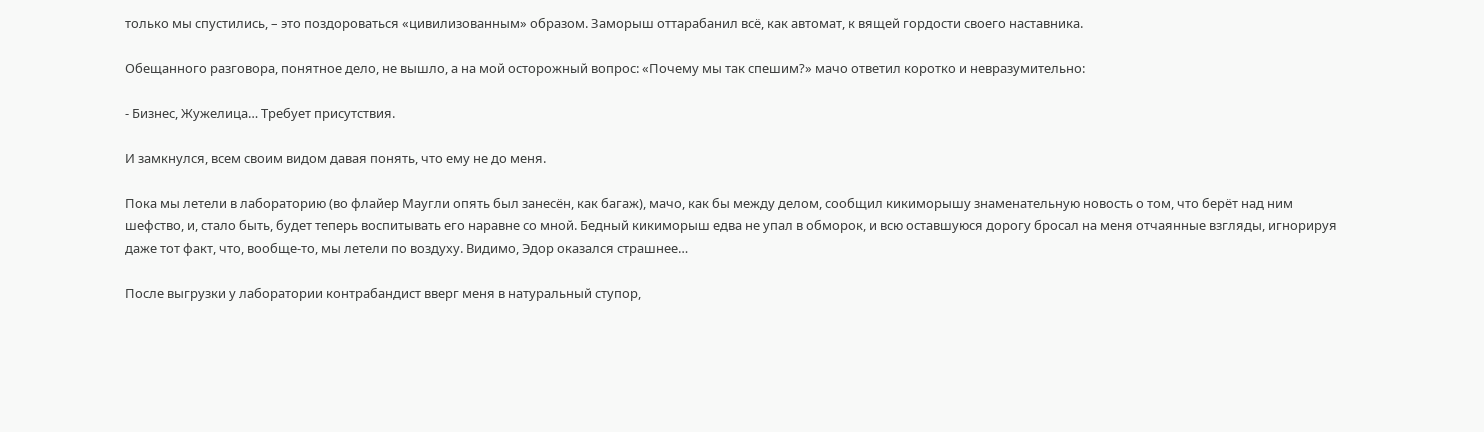только мы спустились, – это поздороваться «цивилизованным» образом. Заморыш оттарабанил всё, как автомат, к вящей гордости своего наставника.

Обещанного разговора, понятное дело, не вышло, а на мой осторожный вопрос: «Почему мы так спешим?» мачо ответил коротко и невразумительно:

- Бизнес, Жужелица… Требует присутствия.

И замкнулся, всем своим видом давая понять, что ему не до меня.

Пока мы летели в лабораторию (во флайер Маугли опять был занесён, как багаж), мачо, как бы между делом, сообщил кикиморышу знаменательную новость о том, что берёт над ним шефство, и, стало быть, будет теперь воспитывать его наравне со мной. Бедный кикиморыш едва не упал в обморок, и всю оставшуюся дорогу бросал на меня отчаянные взгляды, игнорируя даже тот факт, что, вообще-то, мы летели по воздуху. Видимо, Эдор оказался страшнее…

После выгрузки у лаборатории контрабандист вверг меня в натуральный ступор,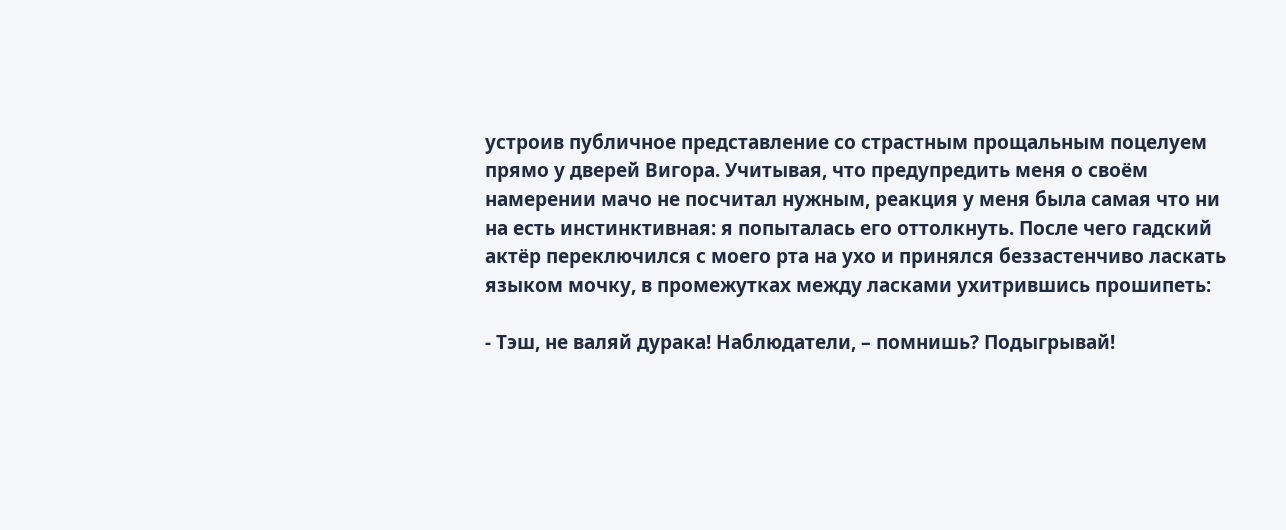устроив публичное представление со страстным прощальным поцелуем прямо у дверей Вигора. Учитывая, что предупредить меня о своём намерении мачо не посчитал нужным, реакция у меня была самая что ни на есть инстинктивная: я попыталась его оттолкнуть. После чего гадский актёр переключился с моего рта на ухо и принялся беззастенчиво ласкать языком мочку, в промежутках между ласками ухитрившись прошипеть:

- Тэш, не валяй дурака! Наблюдатели, – помнишь? Подыгрывай!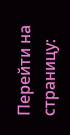Перейти на страницу: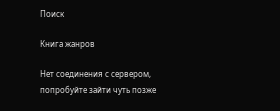Поиск

Книга жанров

Нет соединения с сервером, попробуйте зайти чуть позже